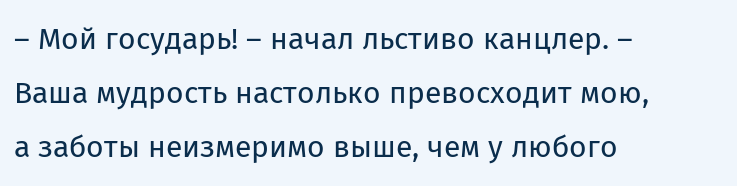– Мой государь! – начал льстиво канцлер. – Ваша мудрость настолько превосходит мою, а заботы неизмеримо выше, чем у любого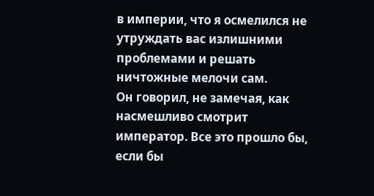в империи, что я осмелился не утруждать вас излишними проблемами и решать ничтожные мелочи сам.
Он говорил, не замечая, как насмешливо смотрит император. Все это прошло бы, если бы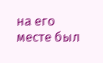на его месте был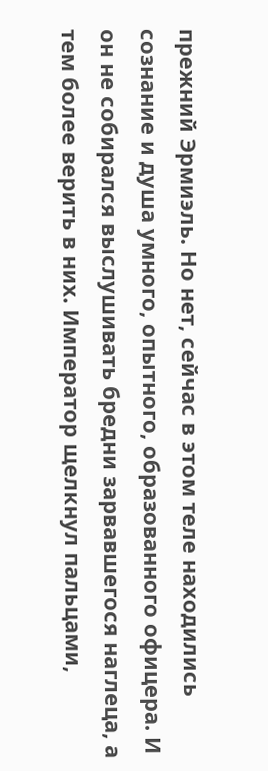прежний Эрмиэль. Но нет, сейчас в этом теле находились сознание и душа умного, опытного, образованного офицера. И он не собирался выслушивать бредни зарвавшегося наглеца, а тем более верить в них. Император щелкнул пальцами,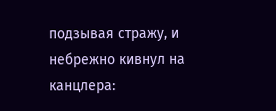подзывая стражу, и небрежно кивнул на канцлера: